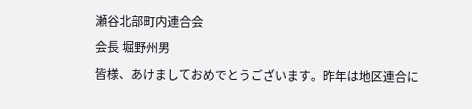瀬谷北部町内連合会
会長 堀野州男
皆様、あけましておめでとうございます。昨年は地区連合に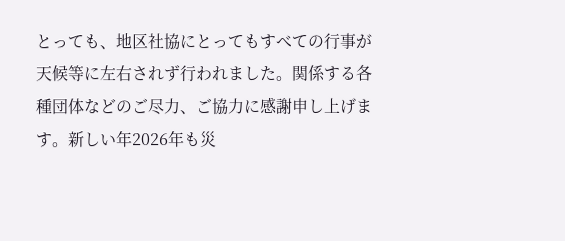とっても、地区社協にとってもすべての行事が天候等に左右されず行われました。関係する各種団体などのご尽力、ご協力に感謝申し上げます。新しい年2026年も災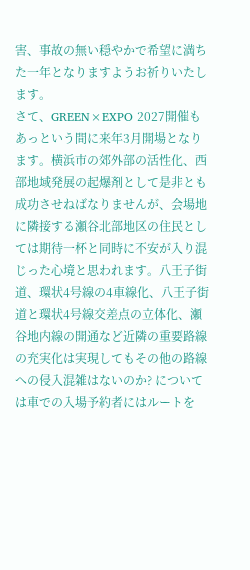害、事故の無い穏やかで希望に満ちた一年となりますようお祈りいたします。
さて、GREEN×EXPO 2027開催もあっという間に来年3月開場となります。横浜市の郊外部の活性化、西部地域発展の起爆剤として是非とも成功させねばなりませんが、会場地に隣接する瀬谷北部地区の住民としては期待一杯と同時に不安が入り混じった心境と思われます。八王子街道、環状4号線の4車線化、八王子街道と環状4号線交差点の立体化、瀬谷地内線の開通など近隣の重要路線の充実化は実現してもその他の路線への侵入混雑はないのか? については車での入場予約者にはルートを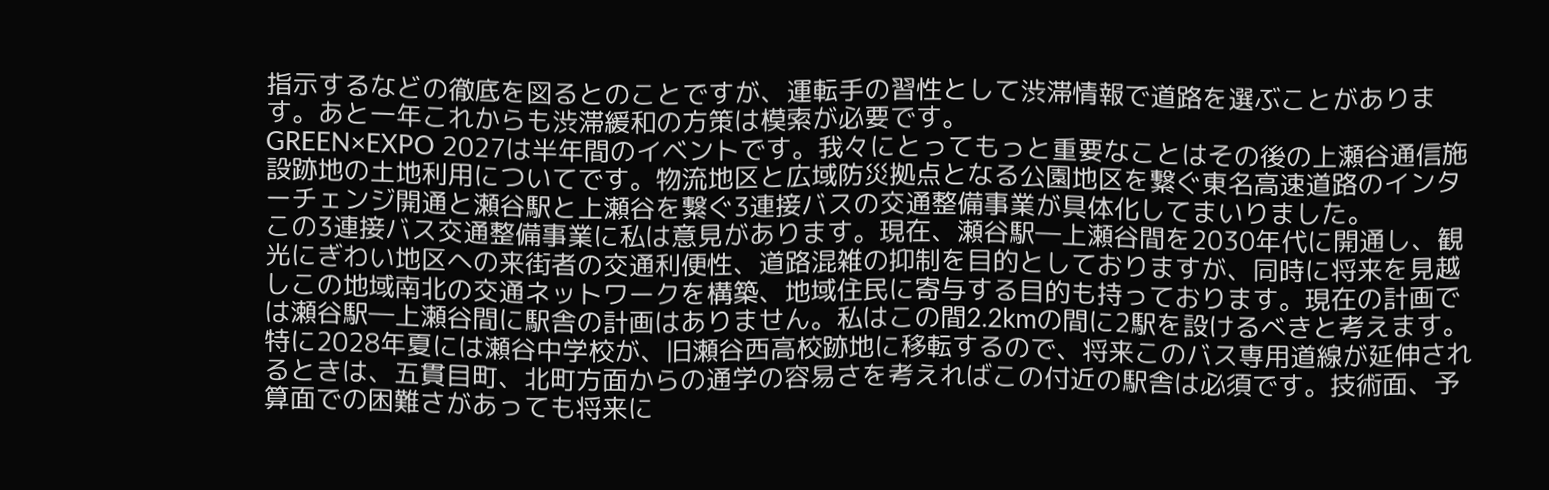指示するなどの徹底を図るとのことですが、運転手の習性として渋滞情報で道路を選ぶことがあります。あと一年これからも渋滞緩和の方策は模索が必要です。
GREEN×EXPO 2027は半年間のイベントです。我々にとってもっと重要なことはその後の上瀬谷通信施設跡地の土地利用についてです。物流地区と広域防災拠点となる公園地区を繋ぐ東名高速道路のインターチェンジ開通と瀬谷駅と上瀬谷を繋ぐ3連接バスの交通整備事業が具体化してまいりました。
この3連接バス交通整備事業に私は意見があります。現在、瀬谷駅―上瀬谷間を2030年代に開通し、観光にぎわい地区への来街者の交通利便性、道路混雑の抑制を目的としておりますが、同時に将来を見越しこの地域南北の交通ネットワークを構築、地域住民に寄与する目的も持っております。現在の計画では瀬谷駅―上瀬谷間に駅舎の計画はありません。私はこの間2.2kmの間に2駅を設けるべきと考えます。特に2028年夏には瀬谷中学校が、旧瀬谷西高校跡地に移転するので、将来このバス専用道線が延伸されるときは、五貫目町、北町方面からの通学の容易さを考えればこの付近の駅舎は必須です。技術面、予算面での困難さがあっても将来に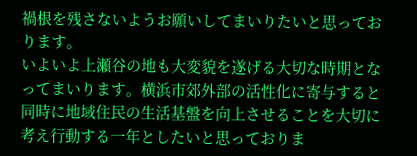禍根を残さないようお願いしてまいりたいと思っております。
いよいよ上瀬谷の地も大変貌を遂げる大切な時期となってまいります。横浜市郊外部の活性化に寄与すると同時に地域住民の生活基盤を向上させることを大切に考え行動する一年としたいと思っておりま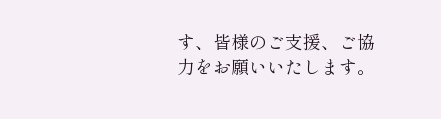す、皆様のご支援、ご協力をお願いいたします。